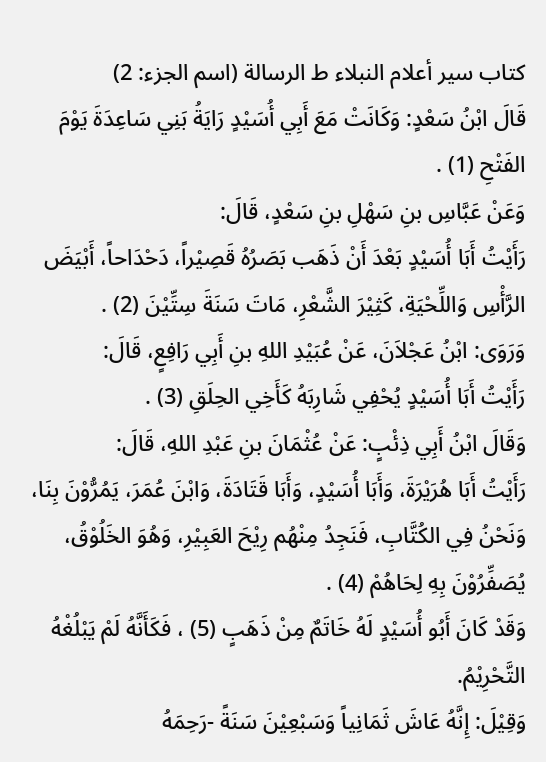كتاب سير أعلام النبلاء ط الرسالة (اسم الجزء: 2)
قَالَ ابْنُ سَعْدٍ: وَكَانَتْ مَعَ أَبِي أُسَيْدٍ رَايَةُ بَنِي سَاعِدَةَ يَوْمَ الفَتْحِ (1) .
وَعَنْ عَبَّاسِ بنِ سَهْلِ بنِ سَعْدٍ، قَالَ:
رَأَيْتُ أَبَا أُسَيْدٍ بَعْدَ أَنْ ذَهَب بَصَرُهُ قَصِيْراً، دَحْدَاحاً، أَبْيَضَ الرَّأْسِ وَاللِّحْيَةِ، كَثِيْرَ الشَّعْرِ، مَاتَ سَنَةَ سِتِّيْنَ (2) .
وَرَوَى: ابْنُ عَجْلاَنَ، عَنْ عُبَيْدِ اللهِ بنِ أَبِي رَافِعٍ، قَالَ:
رَأَيْتُ أَبَا أُسَيْدٍ يُحْفِي شَارِبَهُ كَأَخِي الحِلَقِ (3) .
وَقَالَ ابْنُ أَبِي ذِئْبٍ: عَنْ عُثْمَانَ بنِ عَبْدِ اللهِ، قَالَ:
رَأَيْتُ أَبَا هُرَيْرَةَ، وَأَبَا أُسَيْدٍ، وَأَبَا قَتَادَةَ، وَابْنَ عُمَرَ، يَمُرُّوْنَ بِنَا، وَنَحْنُ فِي الكُتَّابِ، فَنَجِدُ مِنْهُم رِيْحَ العَبِيْرِ، وَهُوَ الخَلُوْقُ، يُصَفِّرُوْنَ بِهِ لِحَاهُمْ (4) .
وَقَدْ كَانَ أَبُو أُسَيْدٍ لَهُ خَاتَمٌ مِنْ ذَهَبٍ (5) ، فَكَأَنَّهُ لَمْ يَبْلُغْهُ التَّحْرِيْمُ.
وَقِيْلَ: إِنَّهُ عَاشَ ثَمَانِياً وَسَبْعِيْنَ سَنَةً -رَحِمَهُ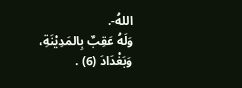اللهُ-.
وَلَهُ عَقِبٌ بِالمَدِيْنَةِ، وَبَغْدَادَ (6) .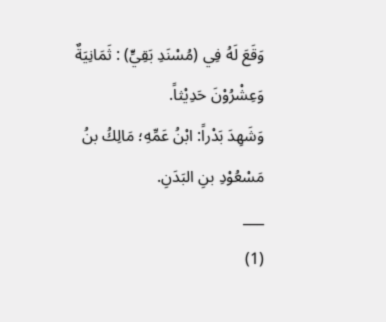وَقَعَ لَهُ فِي (مُسْنَدِ بَقِيٍّ) : ثَمَانِيَةٌ وَعِشْرُوْنَ حَدِيْثاً.
وَشَهِدَ بَدْراً: ابْنُ عَمِّهِ؛ مَالِكُ بنُ مَسْعُوْدِ بنِ البَدَنِ.
___
(1)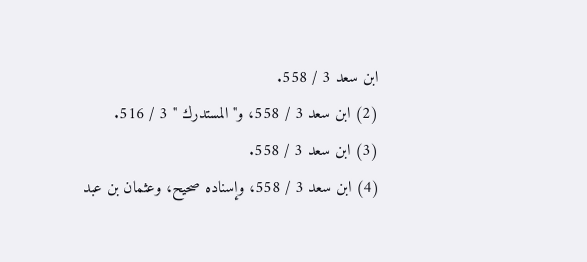ابن سعد 3 / 558.
(2) ابن سعد 3 / 558، و" المستدرك " 3 / 516.
(3) ابن سعد 3 / 558.
(4) ابن سعد 3 / 558، وإسناده صحيح، وعثمان بن عبد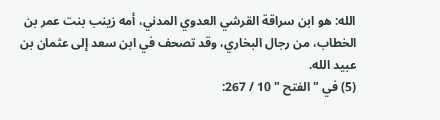الله: هو ابن سراقة القرشي العدوي المدني، أمه زينب بنت عمر بن الخطاب، من رجال البخاري، وقد تصحف في ابن سعد إلى عثمان بن عبيد الله.
(5) في " الفتح " 10 / 267: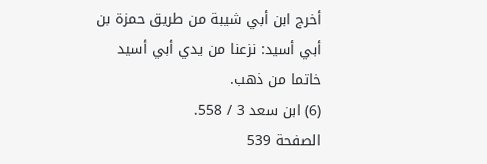أخرج ابن أبي شيبة من طريق حمزة بن أبي أسيد: نزعنا من يدي أبي أسيد خاتما من ذهب.
(6) ابن سعد 3 / 558.
الصفحة 539